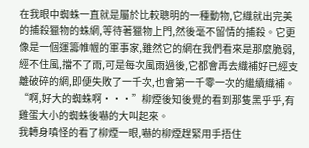在我眼中蜘蛛一直就是屬於比較聰明的一種動物,它織就出完美的捕殺獵物的蛛網,等待著獵物上門,然後毫不留情的捕殺。它更像是一個運籌帷幄的軍事家,雖然它的網在我們看來是那麼脆弱,經不住風,擋不了雨,可是每次風雨過後,它都會再去織補好已經支離破碎的網,即便失敗了一千次,也會第一千零一次的繼續織補。
“啊,好大的蜘蛛啊···”柳煙後知後覺的看到那隻黑乎乎,有雞蛋大小的蜘蛛後嚇的大叫起來。
我轉身嗔怪的看了柳煙一眼,嚇的柳煙趕緊用手捂住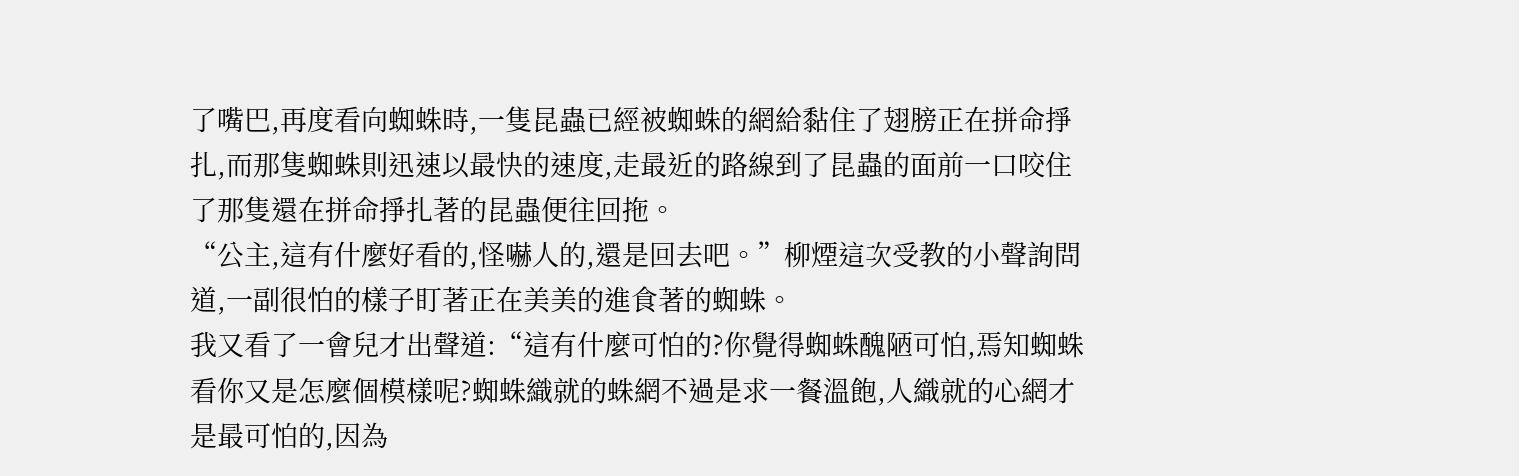了嘴巴,再度看向蜘蛛時,一隻昆蟲已經被蜘蛛的網給黏住了翅膀正在拼命掙扎,而那隻蜘蛛則迅速以最快的速度,走最近的路線到了昆蟲的面前一口咬住了那隻還在拼命掙扎著的昆蟲便往回拖。
“公主,這有什麼好看的,怪嚇人的,還是回去吧。”柳煙這次受教的小聲詢問道,一副很怕的樣子盯著正在美美的進食著的蜘蛛。
我又看了一會兒才出聲道:“這有什麼可怕的?你覺得蜘蛛醜陋可怕,焉知蜘蛛看你又是怎麼個模樣呢?蜘蛛織就的蛛網不過是求一餐溫飽,人織就的心網才是最可怕的,因為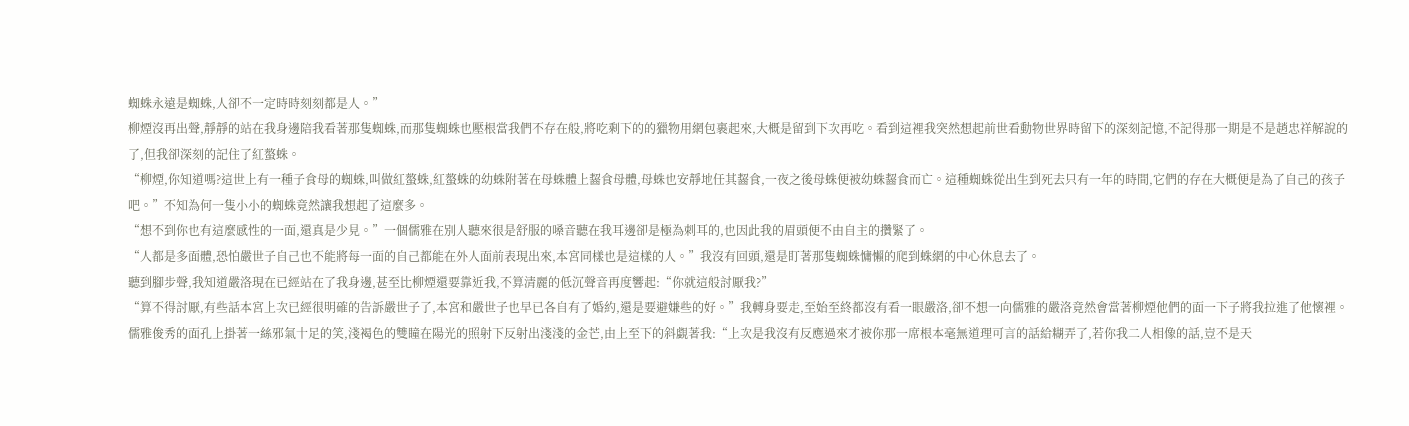蜘蛛永遠是蜘蛛,人卻不一定時時刻刻都是人。”
柳煙沒再出聲,靜靜的站在我身邊陪我看著那隻蜘蛛,而那隻蜘蛛也壓根當我們不存在般,將吃剩下的的獵物用網包裹起來,大概是留到下次再吃。看到這裡我突然想起前世看動物世界時留下的深刻記憶,不記得那一期是不是趙忠祥解說的了,但我卻深刻的記住了紅螯蛛。
“柳煙,你知道嗎?這世上有一種子食母的蜘蛛,叫做紅螯蛛,紅螯蛛的幼蛛附著在母蛛體上齧食母體,母蛛也安靜地任其齧食,一夜之後母蛛便被幼蛛齧食而亡。這種蜘蛛從出生到死去只有一年的時間,它們的存在大概便是為了自己的孩子吧。”不知為何一隻小小的蜘蛛竟然讓我想起了這麼多。
“想不到你也有這麼感性的一面,還真是少見。”一個儒雅在別人聽來很是舒服的嗓音聽在我耳邊卻是極為刺耳的,也因此我的眉頭便不由自主的攢緊了。
“人都是多面體,恐怕嚴世子自己也不能將每一面的自己都能在外人面前表現出來,本宮同樣也是這樣的人。”我沒有回頭,還是盯著那隻蜘蛛慵懶的爬到蛛網的中心休息去了。
聽到腳步聲,我知道嚴洛現在已經站在了我身邊,甚至比柳煙還要靠近我,不算清麗的低沉聲音再度響起:“你就這般討厭我?”
“算不得討厭,有些話本宮上次已經很明確的告訴嚴世子了,本宮和嚴世子也早已各自有了婚約,還是要避嫌些的好。”我轉身要走,至始至終都沒有看一眼嚴洛,卻不想一向儒雅的嚴洛竟然會當著柳煙他們的面一下子將我拉進了他懷裡。
儒雅俊秀的面孔上掛著一絲邪氣十足的笑,淺褐色的雙瞳在陽光的照射下反射出淺淺的金芒,由上至下的斜覷著我:“上次是我沒有反應過來才被你那一席根本毫無道理可言的話給糊弄了,若你我二人相像的話,豈不是天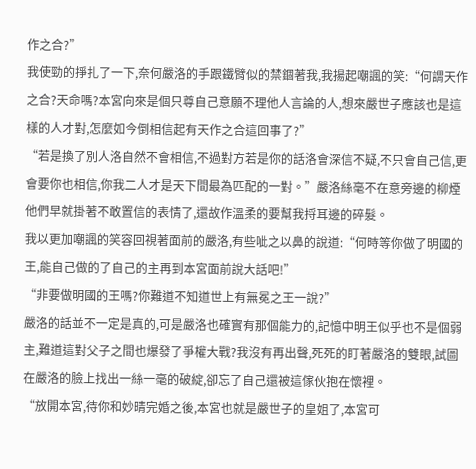作之合?”
我使勁的掙扎了一下,奈何嚴洛的手跟鐵臂似的禁錮著我,我揚起嘲諷的笑:“何謂天作之合?天命嗎?本宮向來是個只尊自己意願不理他人言論的人,想來嚴世子應該也是這樣的人才對,怎麼如今倒相信起有天作之合這回事了?”
“若是換了別人洛自然不會相信,不過對方若是你的話洛會深信不疑,不只會自己信,更會要你也相信,你我二人才是天下間最為匹配的一對。”嚴洛絲毫不在意旁邊的柳煙他們早就掛著不敢置信的表情了,還故作溫柔的要幫我捋耳邊的碎髮。
我以更加嘲諷的笑容回視著面前的嚴洛,有些呲之以鼻的說道:“何時等你做了明國的王,能自己做的了自己的主再到本宮面前說大話吧!”
“非要做明國的王嗎?你難道不知道世上有無冕之王一說?”
嚴洛的話並不一定是真的,可是嚴洛也確實有那個能力的,記憶中明王似乎也不是個弱主,難道這對父子之間也爆發了爭權大戰?我沒有再出聲,死死的盯著嚴洛的雙眼,試圖在嚴洛的臉上找出一絲一毫的破綻,卻忘了自己還被這傢伙抱在懷裡。
“放開本宮,待你和妙晴完婚之後,本宮也就是嚴世子的皇姐了,本宮可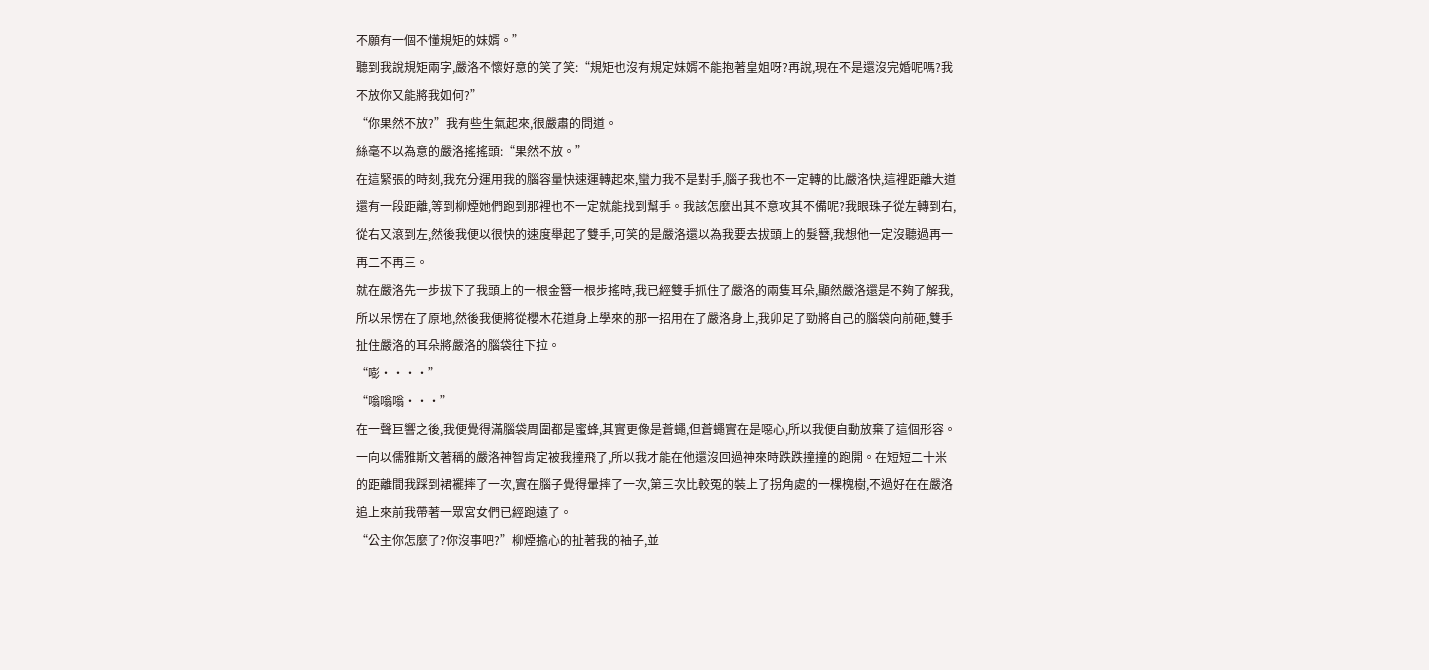不願有一個不懂規矩的妹婿。”
聽到我說規矩兩字,嚴洛不懷好意的笑了笑:“規矩也沒有規定妹婿不能抱著皇姐呀?再說,現在不是還沒完婚呢嗎?我不放你又能將我如何?”
“你果然不放?”我有些生氣起來,很嚴肅的問道。
絲毫不以為意的嚴洛搖搖頭:“果然不放。”
在這緊張的時刻,我充分運用我的腦容量快速運轉起來,蠻力我不是對手,腦子我也不一定轉的比嚴洛快,這裡距離大道還有一段距離,等到柳煙她們跑到那裡也不一定就能找到幫手。我該怎麼出其不意攻其不備呢?我眼珠子從左轉到右,從右又滾到左,然後我便以很快的速度舉起了雙手,可笑的是嚴洛還以為我要去拔頭上的髮簪,我想他一定沒聽過再一再二不再三。
就在嚴洛先一步拔下了我頭上的一根金簪一根步搖時,我已經雙手抓住了嚴洛的兩隻耳朵,顯然嚴洛還是不夠了解我,所以呆愣在了原地,然後我便將從櫻木花道身上學來的那一招用在了嚴洛身上,我卯足了勁將自己的腦袋向前砸,雙手扯住嚴洛的耳朵將嚴洛的腦袋往下拉。
“嘭····”
“嗡嗡嗡···”
在一聲巨響之後,我便覺得滿腦袋周圍都是蜜蜂,其實更像是蒼蠅,但蒼蠅實在是噁心,所以我便自動放棄了這個形容。一向以儒雅斯文著稱的嚴洛神智肯定被我撞飛了,所以我才能在他還沒回過神來時跌跌撞撞的跑開。在短短二十米的距離間我踩到裙襬摔了一次,實在腦子覺得暈摔了一次,第三次比較冤的裝上了拐角處的一棵槐樹,不過好在在嚴洛追上來前我帶著一眾宮女們已經跑遠了。
“公主你怎麼了?你沒事吧?”柳煙擔心的扯著我的袖子,並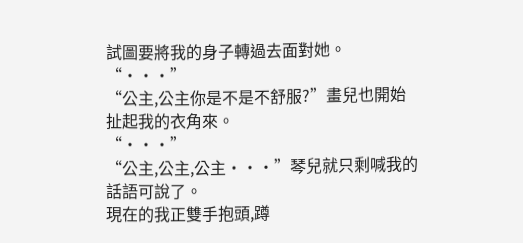試圖要將我的身子轉過去面對她。
“···”
“公主,公主你是不是不舒服?”畫兒也開始扯起我的衣角來。
“···”
“公主,公主,公主···”琴兒就只剩喊我的話語可說了。
現在的我正雙手抱頭,蹲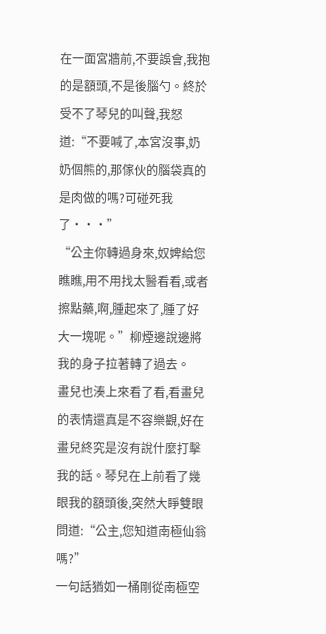在一面宮牆前,不要誤會,我抱的是額頭,不是後腦勺。終於受不了琴兒的叫聲,我怒道:“不要喊了,本宮沒事,奶奶個熊的,那傢伙的腦袋真的是肉做的嗎?可碰死我了···”
“公主你轉過身來,奴婢給您瞧瞧,用不用找太醫看看,或者擦點藥,啊,腫起來了,腫了好大一塊呢。”柳煙邊說邊將我的身子拉著轉了過去。
畫兒也湊上來看了看,看畫兒的表情還真是不容樂觀,好在畫兒終究是沒有說什麼打擊我的話。琴兒在上前看了幾眼我的額頭後,突然大睜雙眼問道:“公主,您知道南極仙翁嗎?”
一句話猶如一桶剛從南極空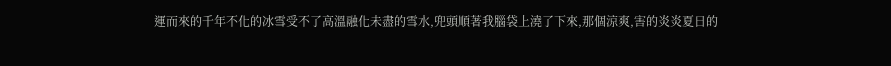運而來的千年不化的冰雪受不了高溫融化未盡的雪水,兜頭順著我腦袋上澆了下來,那個涼爽,害的炎炎夏日的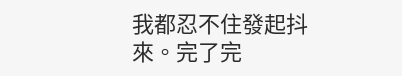我都忍不住發起抖來。完了完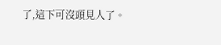了,這下可沒頭見人了。